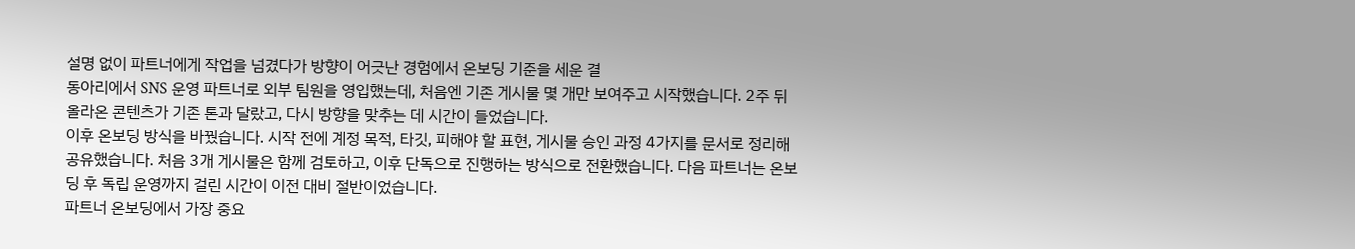설명 없이 파트너에게 작업을 넘겼다가 방향이 어긋난 경험에서 온보딩 기준을 세운 결
동아리에서 SNS 운영 파트너로 외부 팀원을 영입했는데, 처음엔 기존 게시물 몇 개만 보여주고 시작했습니다. 2주 뒤 올라온 콘텐츠가 기존 톤과 달랐고, 다시 방향을 맞추는 데 시간이 들었습니다.
이후 온보딩 방식을 바꿨습니다. 시작 전에 계정 목적, 타깃, 피해야 할 표현, 게시물 승인 과정 4가지를 문서로 정리해 공유했습니다. 처음 3개 게시물은 함께 검토하고, 이후 단독으로 진행하는 방식으로 전환했습니다. 다음 파트너는 온보딩 후 독립 운영까지 걸린 시간이 이전 대비 절반이었습니다.
파트너 온보딩에서 가장 중요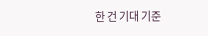한 건 기대 기준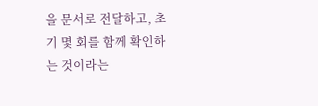을 문서로 전달하고, 초기 몇 회를 함께 확인하는 것이라는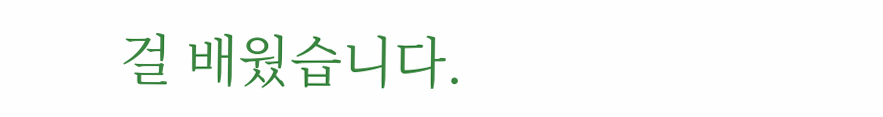걸 배웠습니다.